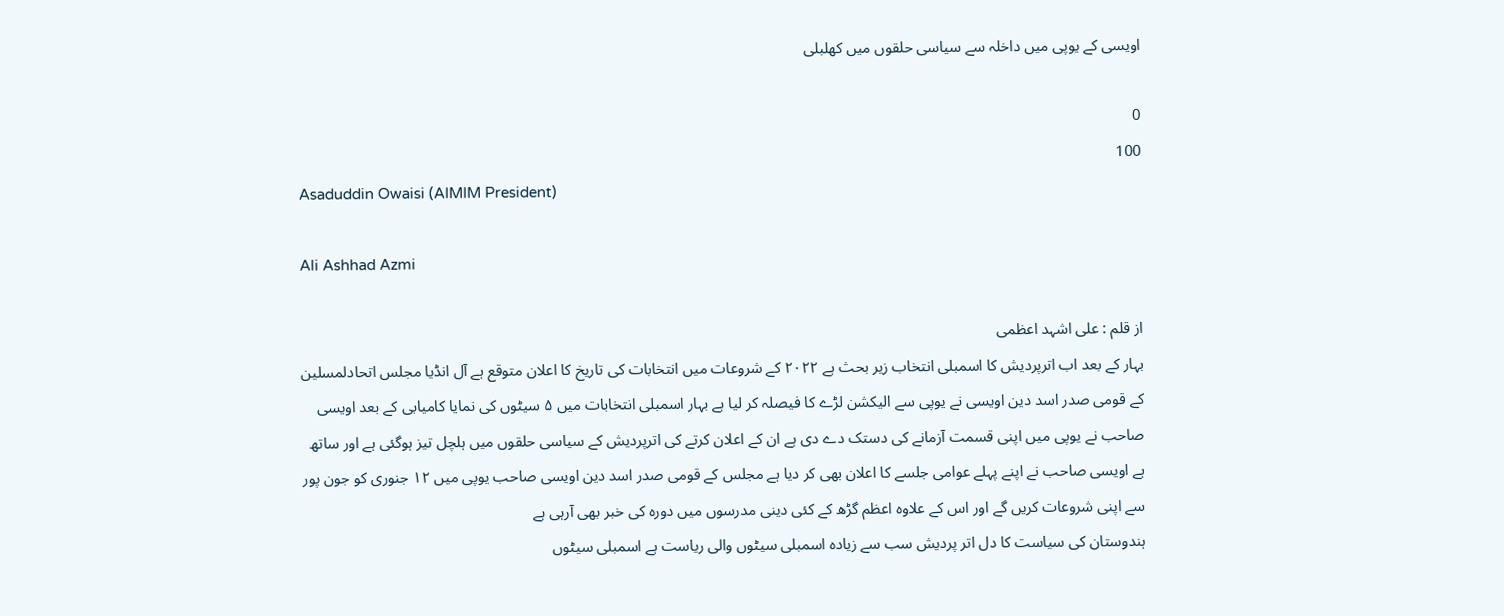اویسی کے یوپی میں داخلہ سے سیاسی حلقوں میں کھلبلی

0
100
Asaduddin Owaisi (AIMIM President)

Ali Ashhad Azmi

از قلم : علی اشہد اعظمی
بہار کے بعد اب اترپردیش کا اسمبلی انتخاب زیر بحث ہے ۲۰۲۲ کے شروعات میں انتخابات کی تاریخ کا اعلان متوقع ہے آل انڈیا مجلس اتحادلمسلین کے قومی صدر اسد دین اویسی نے یوپی سے الیکشن لڑے کا فیصلہ کر لیا ہے بہار اسمبلی انتخابات میں ۵ سیٹوں کی نمایا کامیابی کے بعد اویسی صاحب نے یوپی میں اپنی قسمت آزمانے کی دستک دے دی ہے ان کے اعلان کرتے کی اترپردیش کے سیاسی حلقوں میں ہلچل تیز ہوگئی ہے اور ساتھ ہے اویسی صاحب نے اپنے پہلے عوامی جلسے کا اعلان بھی کر دیا ہے مجلس کے قومی صدر اسد دین اویسی صاحب یوپی میں ۱۲ جنوری کو جون پور سے اپنی شروعات کریں گے اور اس کے علاوہ اعظم گڑھ کے کئی دینی مدرسوں میں دورہ کی خبر بھی آرہی ہے
ہندوستان کی سیاست کا دل اتر پردیش سب سے زیادہ اسمبلی سیٹوں والی ریاست ہے اسمبلی سیٹوں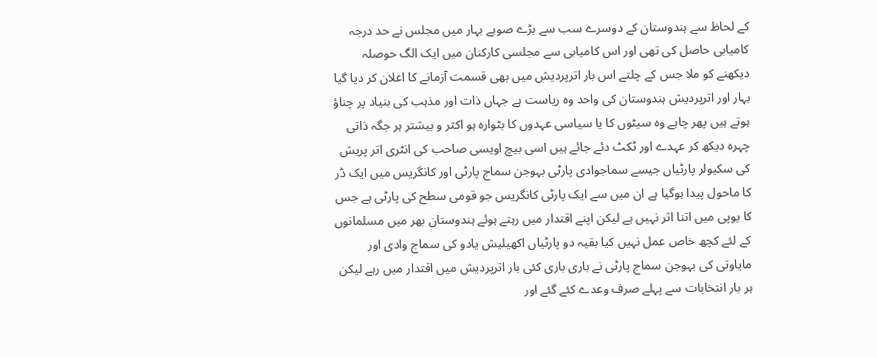کے لحاظ سے ہندوستان کے دوسرے سب سے بڑے صوبے بہار میں مجلس نے حد درجہ کامیابی حاصل کی تھی اور اس کامیابی سے مجلسی کارکنان میں ایک الگ حوصلہ دیکھنے کو ملا جس کے چلتے اس بار اترپردیش میں بھی قسمت آزمانے کا اعلان کر دیا گیا بہار اور اترپردیش ہندوستان کی واحد وہ ریاست ہے جہاں ذات اور مذہب کی بنیاد پر چناؤ ہوتے ہیں پھر چاہے وہ سیٹوں کا یا سیاسی عہدوں کا بٹوارہ ہو اکثر و بیشتر ہر جگہ ذاتی چہرہ دیکھ کر عہدے اور ٹکٹ دئے جائے ہیں اسی بیچ اویسی صاحب کی انٹری اتر پریش کی سکیولر پارٹیاں جیسے سماجوادی پارٹی بہوجن سماج پارٹی اور کانگریس میں ایک ڈر کا ماحول پیدا ہوگیا ہے ان میں سے ایک پارٹی کانگریس جو قومی سطح کی پارٹی ہے جس کا یوپی میں اتنا اثر نہیں ہے لیکن اپنے اقتدار میں رہتے ہوئے ہندوستان بھر میں مسلمانوں کے لئے کچھ خاص عمل نہیں کیا بقیہ دو پارٹیاں اکھیلیش یادو کی سماج وادی اور مایاوتی کی بہوجن سماج پارٹی نے باری باری کئی بار اترپردیش میں اقتدار میں رہے لیکن ہر بار انتخابات سے پہلے صرف وعدے کئے گئے اور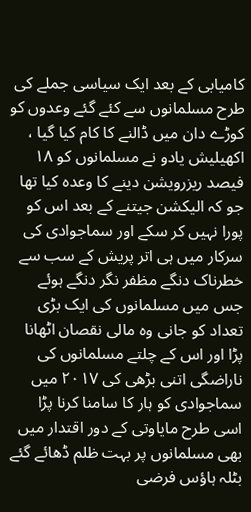کامیابی کے بعد ایک سیاسی جملے کی طرح مسلمانوں سے کئے گئے وعدوں کو کوڑے دان میں ڈالنے کا کام کیا گیا ، اکھیلیش یادو نے مسلمانوں کو ۱۸ فیصد ریزرویشن دینے کا وعدہ کیا تھا جو کہ الیکشن جیتنے کے بعد اس کو پورا نہیں کر سکے اور سماجوادی کی سرکار میں ہی اتر پریش کے سب سے خطرناک دنگے مظفر نگر دنگے ہوئے جس میں مسلمانوں کی ایک بڑی تعداد کو جانی وہ مالی نقصان اٹھانا پڑا اور اس کے چلتے مسلمانوں کی ناراضگی اتنی بڑھی کی ۲۰۱۷ میں سماجوادی کو ہار کا سامنا کرنا پڑا اسی طرح مایاوتی کے دور اقتدار میں بھی مسلمانوں پر بہت ظلم ڈھائے گئے بٹلہ ہاؤس فرضی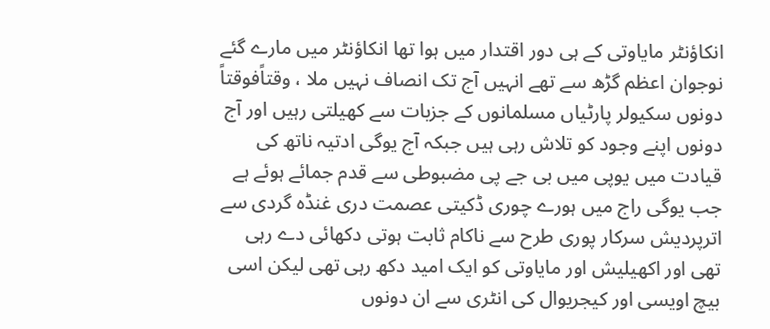انکاؤنٹر مایاوتی کے ہی دور اقتدار میں ہوا تھا انکاؤنٹر میں مارے گئے نوجوان اعظم گڑھ سے تھے انہیں آج تک انصاف نہیں ملا ، وقتاًفوقتاً دونوں سکیولر پارٹیاں مسلمانوں کے جزبات سے کھیلتی رہیں اور آج دونوں اپنے وجود کو تلاش رہی ہیں جبکہ آج یوگی ادتیہ ناتھ کی قیادت میں یوپی میں بی جے پی مضبوطی سے قدم جمائے ہوئے ہے جب یوگی راج میں ہورے چوری ڈکیتی عصمت دری غنڈہ گردی سے اترپردیش سرکار پوری طرح سے ناکام ثابت ہوتی دکھائی دے رہی تھی اور اکھیلیش اور مایاوتی کو ایک امید دکھ رہی تھی لیکن اسی بیچ اویسی اور کیجریوال کی انٹری سے ان دونوں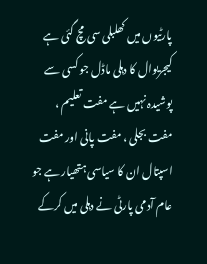پارٹیوں میں کھلبلی سی مچ گئی ہے کیجریوال کا دہلی ماڈل جو کسی سے پوشیدہ نہیں ہے مفت تعلیم ، مفت بجلی ، مفت پانی اور مفت اسپتال ان کا سیاسی ہتھیار ہے جو عام آدمی پارٹی نے دہلی میں کرکے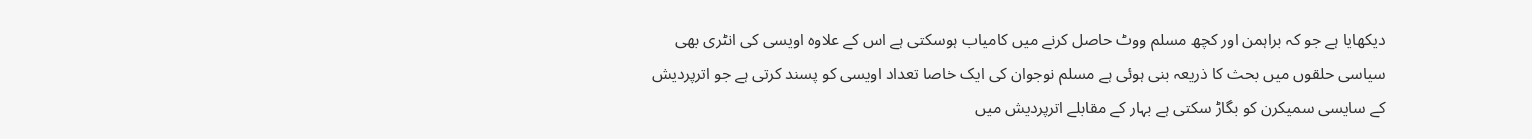دیکھایا ہے جو کہ براہمن اور کچھ مسلم ووٹ حاصل کرنے میں کامیاب ہوسکتی ہے اس کے علاوہ اویسی کی انٹری بھی سیاسی حلقوں میں بحث کا ذریعہ بنی ہوئی ہے مسلم نوجوان کی ایک خاصا تعداد اویسی کو پسند کرتی ہے جو اترپردیش کے سایسی سمیکرن کو بگاڑ سکتی ہے بہار کے مقابلے اترپردیش میں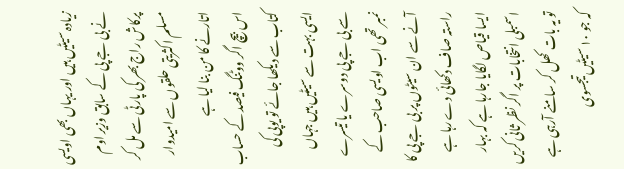زیادہ سیٹیں ہیں اور یہاں بھی اویسی نے بی جے پی کے سابق وزیر اوم پرکاش راج بھر کی پارٹی سے مل کر مسلم اکثریتی حلقوں سے امیدوار اتارنے کا من بنا لیا ہے
اس بیچ اگر ووٹنگ فیصد کے حساب کتاب سے دیکھا جائے تو یوپی کی ایسی بہت سے سیٹیں ہیں جہاں سے بی جے پی دوسرے یا تیسرے نمبر تھی اب اویسی صاحب کے آنے سے ان سیٹوں پر بی جے پی کا راستہ صاف دکھائی دے رہا ہے ایسا قیاص لگایا جارہا ہے کہ بہار اسمبلی انتخابات پر اگر نظر ثانی کریں تو یہ بات کھل کر سامنے آرہی ہے کہ جو ۱۰ سیٹیں تیجسوی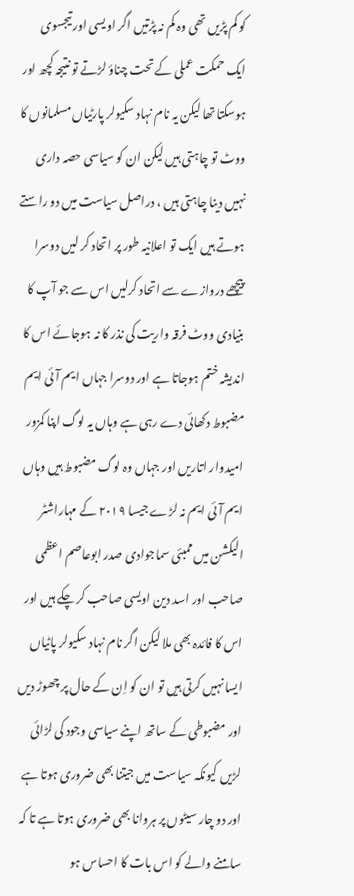کو کم پڑیں تھی وہ کم نہ پڑتیں اگر اویسی اور تیجسوی ایک حمکت عملی کے تحت چناؤ لڑتے تو نتیجہ کچھ اور ہوسکتا تھا لیکن یہ نام نہاد سکیولر پارٹیاں مسلمانوں کا ووٹ تو چاہتی ہیں لیکن ان کو سیاسی حصہ داری نہیں دینا چاہتی ہیں ، دراصل سیاست میں دو راستے ہوتے ہیں ایک تو اعلانیہ طور پر اتحاد کر لیں دوسرا پیچھے دروازے سے اتحاد کرلیں اس سے جو آپ کا بنیادی ووٹ فرقہ واریت کی نذر کا نہ ہوجائے اس کا اندیشہ ختم ہوجاتا ہے اور دوسرا جہاں ایم آئی ایم مضبوط دکھائی دے رہی ہے وہاں یہ لوگ اپنا کمزور امیدوار اتاریں اور جہاں وہ لوگ مضبوط ہیں وہاں ایم آئی ایم نہ لڑے جیسا ۲۰۱۹ کے مہاراشٹر الیکشن میں ممبئی سماجوادی صدر ابوعاصم اعظمی صاحب اور اسد دین اویسی صاحب کر چکے ہیں اور اس کا فائدہ بھی ملا لیکن اگر نام نہاد سکیولر پاٹیاں ایسا نہیں کرتی ہیں تو ان کو اِن کے حال پر چھوڑ دیں اور مضبوطی کے ساتھ اپنے سیاسی وجود کی لڑائی لڑیں کیونکہ سیاست میں جیتنا بھی ضروری ہوتا ہے اور دو چار سیٹوں پر ہروانا بھی ضروری ہوتا ہے تا کہ سامنے والے کو اس بات کا احساس ہو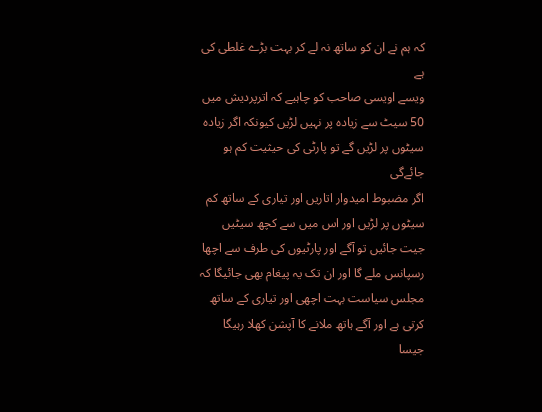کہ ہم نے ان کو ساتھ نہ لے کر بہت بڑے غلطی کی ہے
ویسے اویسی صاحب کو چاہیے کہ اترپردیش میں 50 سیٹ سے زیادہ پر نہیں لڑیں کیونکہ اگر زیادہ سیٹوں پر لڑیں گے تو پارٹی کی حیثیت کم ہو جائےگی
اگر مضبوط امیدوار اتاریں اور تیاری کے ساتھ کم سیٹوں پر لڑیں اور اس میں سے کچھ سیٹیں جیت جائیں تو آگے اور پارٹیوں کی طرف سے اچھا رسپانس ملے گا اور ان تک یہ پیغام بھی جائیگا کہ مجلس سیاست بہت اچھی اور تیاری کے ساتھ کرتی ہے اور آگے ہاتھ ملانے کا آپشن کھلا رہیگا جیسا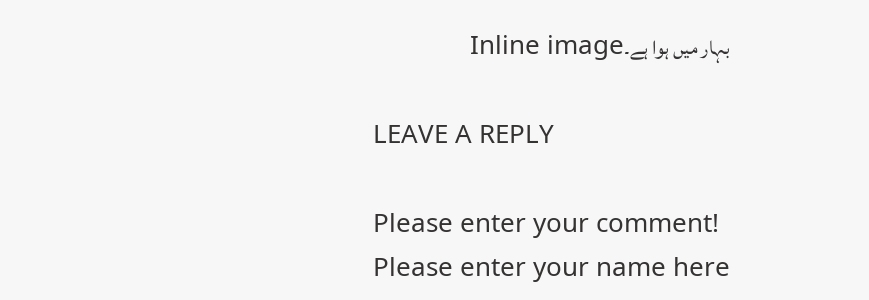بہار میں ہوا ہے۔Inline image

LEAVE A REPLY

Please enter your comment!
Please enter your name here